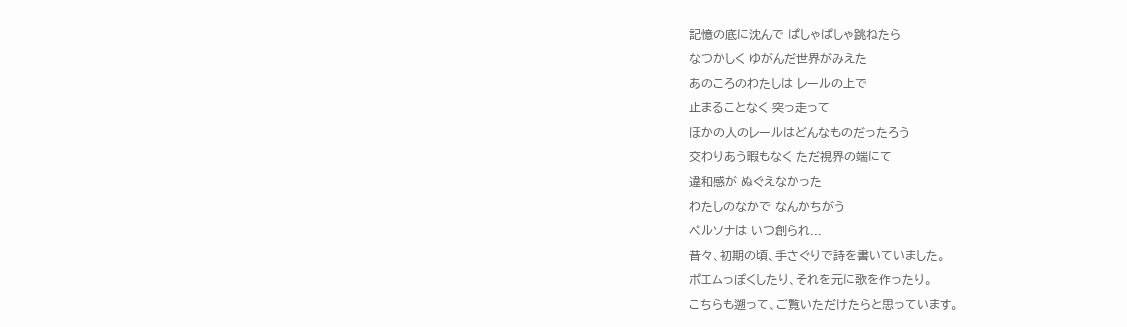記憶の底に沈んで ぱしゃぱしゃ跳ねたら
なつかしく ゆがんだ世界がみえた
あのころのわたしは レールの上で
止まることなく 突っ走って
ほかの人のレールはどんなものだったろう
交わりあう暇もなく ただ視界の端にて
違和感が ぬぐえなかった
わたしのなかで なんかちがう
ペルソナは いつ創られ...
昔々、初期の頃、手さぐりで詩を書いていました。
ポエムっぽくしたり、それを元に歌を作ったり。
こちらも遡って、ご覧いただけたらと思っています。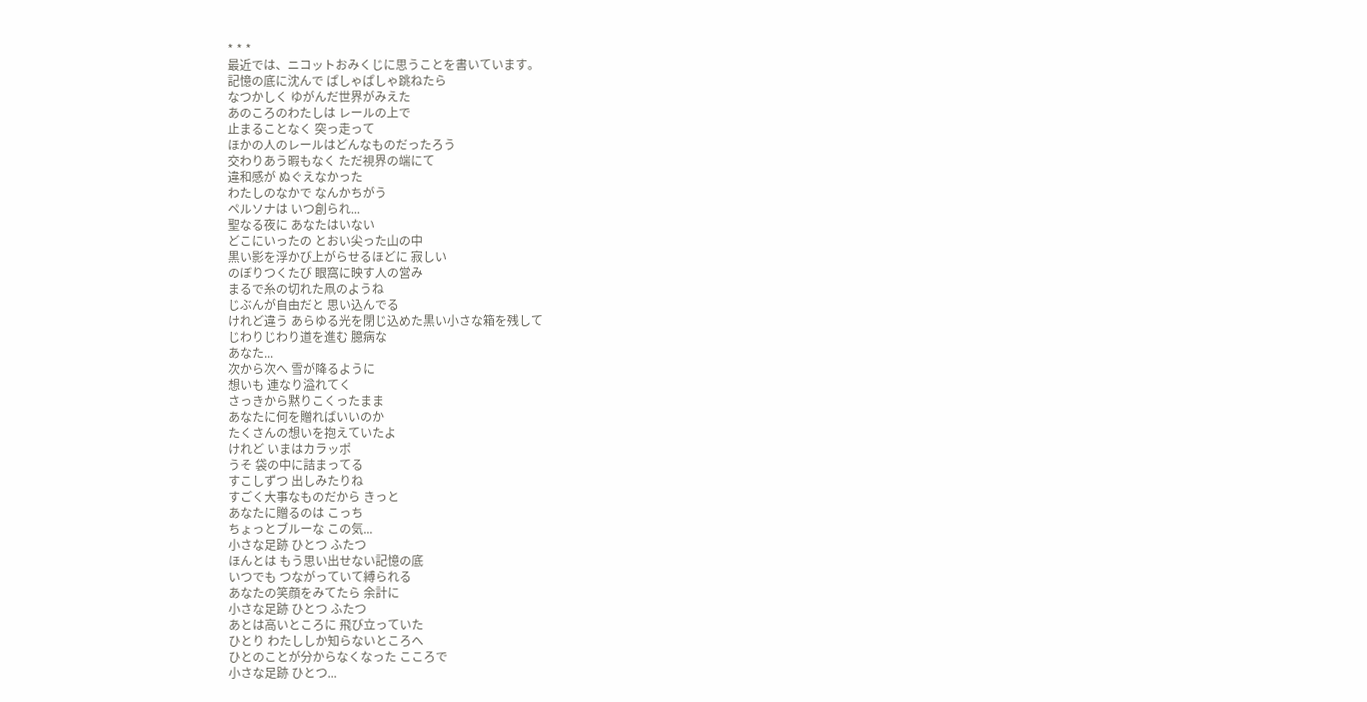* * *
最近では、ニコットおみくじに思うことを書いています。
記憶の底に沈んで ぱしゃぱしゃ跳ねたら
なつかしく ゆがんだ世界がみえた
あのころのわたしは レールの上で
止まることなく 突っ走って
ほかの人のレールはどんなものだったろう
交わりあう暇もなく ただ視界の端にて
違和感が ぬぐえなかった
わたしのなかで なんかちがう
ペルソナは いつ創られ...
聖なる夜に あなたはいない
どこにいったの とおい尖った山の中
黒い影を浮かび上がらせるほどに 寂しい
のぼりつくたび 眼窩に映す人の営み
まるで糸の切れた凧のようね
じぶんが自由だと 思い込んでる
けれど違う あらゆる光を閉じ込めた黒い小さな箱を残して
じわりじわり道を進む 臆病な
あなた...
次から次へ 雪が降るように
想いも 連なり溢れてく
さっきから黙りこくったまま
あなたに何を贈ればいいのか
たくさんの想いを抱えていたよ
けれど いまはカラッポ
うそ 袋の中に詰まってる
すこしずつ 出しみたりね
すごく大事なものだから きっと
あなたに贈るのは こっち
ちょっとブルーな この気...
小さな足跡 ひとつ ふたつ
ほんとは もう思い出せない記憶の底
いつでも つながっていて縛られる
あなたの笑顔をみてたら 余計に
小さな足跡 ひとつ ふたつ
あとは高いところに 飛び立っていた
ひとり わたししか知らないところへ
ひとのことが分からなくなった こころで
小さな足跡 ひとつ...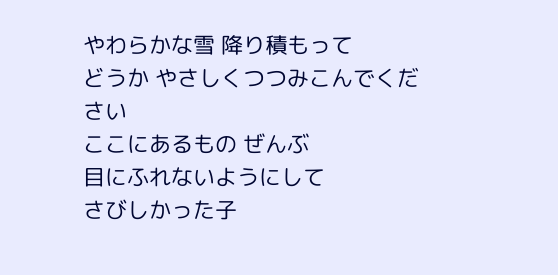やわらかな雪 降り積もって
どうか やさしくつつみこんでください
ここにあるもの ぜんぶ
目にふれないようにして
さびしかった子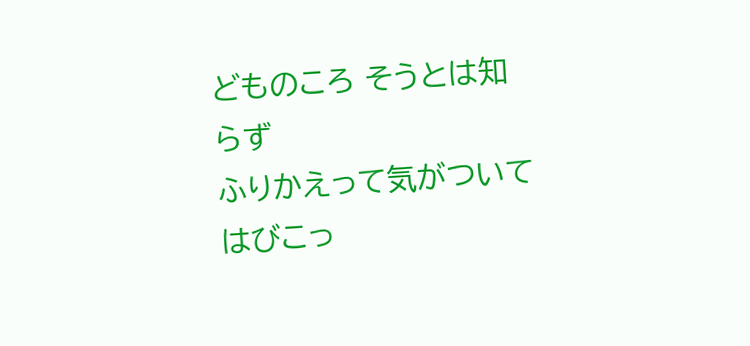どものころ そうとは知らず
ふりかえって気がついて はびこっ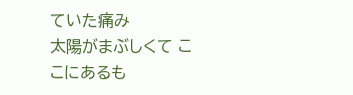ていた痛み
太陽がまぶしくて ここにあるも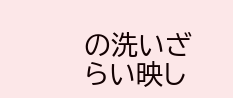の洗いざらい映し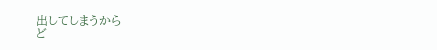出してしまうから
ど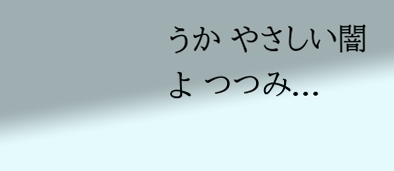うか やさしい闇よ つつみ...